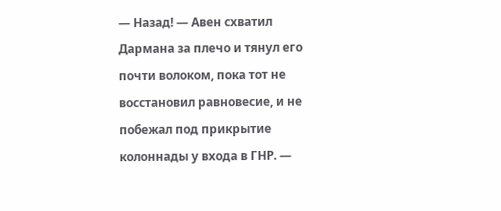— Назад! — Авен схватил Дармана за плечо и тянул его почти волоком, пока тот не восстановил равновесие, и не побежал под прикрытие колоннады у входа в ГНР. —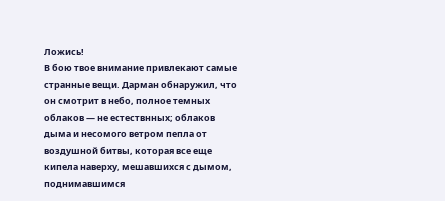Ложись!
В бою твое внимание привлекают самые странные вещи. Дарман обнаружил, что он смотрит в небо, полное темных облаков — не естествнных; облаков дыма и несомого ветром пепла от воздушной битвы, которая все еще кипела наверху, мешавшихся с дымом, поднимавшимся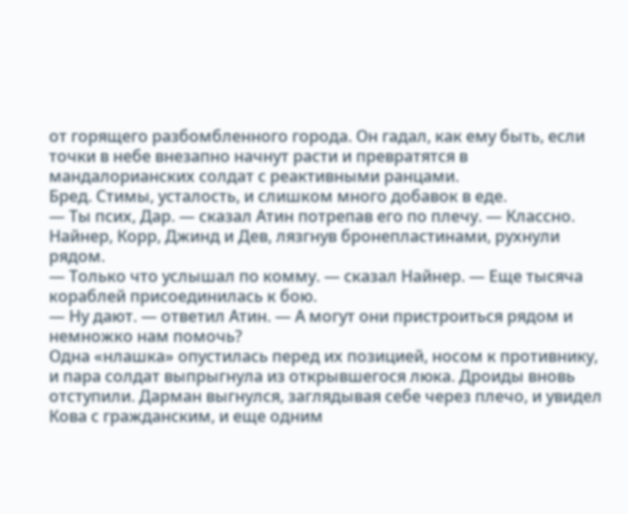от горящего разбомбленного города. Он гадал, как ему быть, если точки в небе внезапно начнут расти и превратятся в мандалорианских солдат с реактивными ранцами.
Бред. Стимы, усталость, и слишком много добавок в еде.
— Ты псих, Дар. — сказал Атин потрепав его по плечу. — Классно.
Найнер, Корр, Джинд и Дев, лязгнув бронепластинами, рухнули рядом.
— Только что услышал по комму. — сказал Найнер. — Еще тысяча кораблей присоединилась к бою.
— Ну дают. — ответил Атин. — А могут они пристроиться рядом и немножко нам помочь?
Одна «нлашка» опустилась перед их позицией, носом к противнику, и пара солдат выпрыгнула из открывшегося люка. Дроиды вновь отступили. Дарман выгнулся, заглядывая себе через плечо, и увидел Кова с гражданским, и еще одним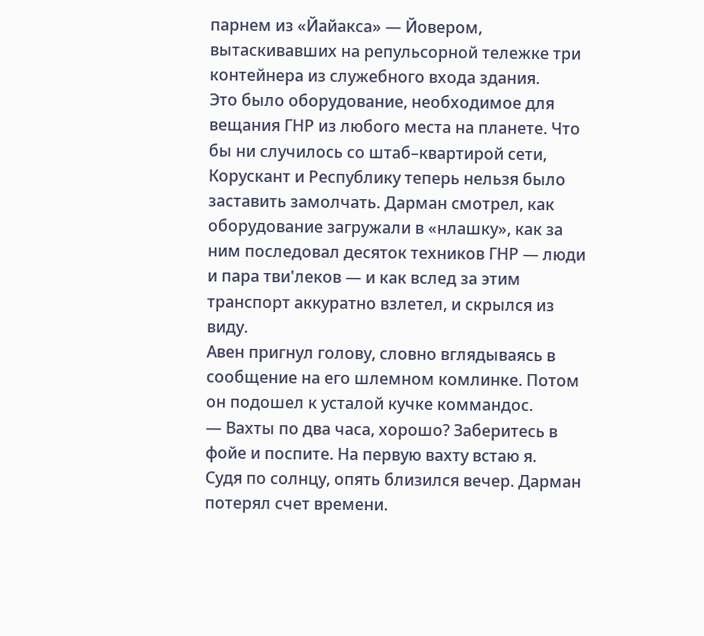парнем из «Йайакса» — Йовером, вытаскивавших на репульсорной тележке три контейнера из служебного входа здания.
Это было оборудование, необходимое для вещания ГНР из любого места на планете. Что бы ни случилось со штаб–квартирой сети, Корускант и Республику теперь нельзя было заставить замолчать. Дарман смотрел, как оборудование загружали в «нлашку», как за ним последовал десяток техников ГНР — люди и пара тви'леков — и как вслед за этим транспорт аккуратно взлетел, и скрылся из виду.
Авен пригнул голову, словно вглядываясь в сообщение на его шлемном комлинке. Потом он подошел к усталой кучке коммандос.
— Вахты по два часа, хорошо? Заберитесь в фойе и поспите. На первую вахту встаю я.
Судя по солнцу, опять близился вечер. Дарман потерял счет времени.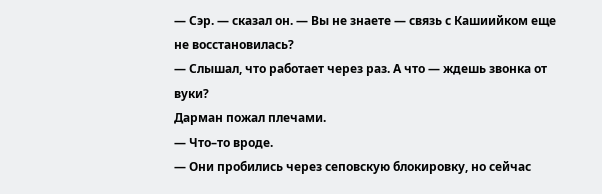— Сэр. — сказал он. — Вы не знаете — связь с Кашиийком еще не восстановилась?
— Слышал, что работает через раз. А что — ждешь звонка от вуки?
Дарман пожал плечами.
— Что–то вроде.
— Они пробились через сеповскую блокировку, но сейчас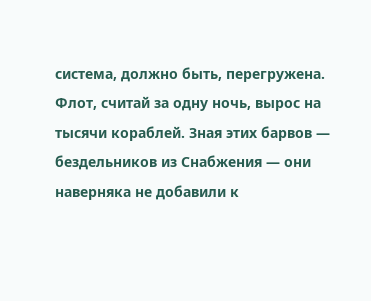система, должно быть, перегружена. Флот, считай за одну ночь, вырос на тысячи кораблей. Зная этих барвов — бездельников из Снабжения — они наверняка не добавили к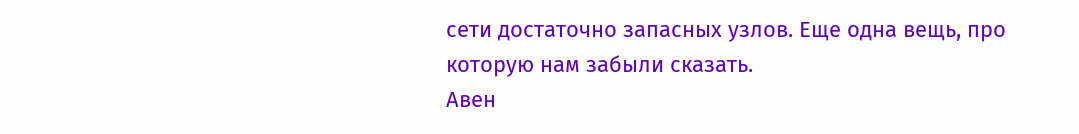сети достаточно запасных узлов. Еще одна вещь, про которую нам забыли сказать.
Авен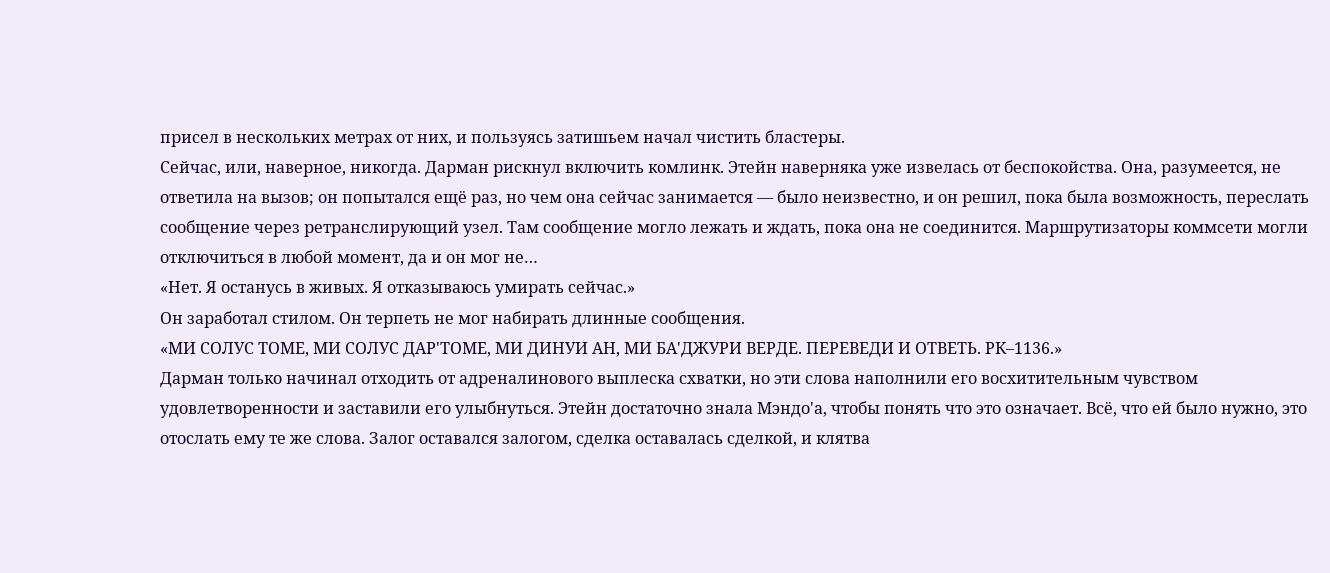присел в нескольких метрах от них, и пользуясь затишьем начал чистить бластеры.
Сейчас, или, наверное, никогда. Дарман рискнул включить комлинк. Этейн наверняка уже извелась от беспокойства. Она, разумеется, не ответила на вызов; он попытался ещё раз, но чем она сейчас занимается — было неизвестно, и он решил, пока была возможность, переслать сообщение через ретранслирующий узел. Там сообщение могло лежать и ждать, пока она не соединится. Маршрутизаторы коммсети могли отключиться в любой момент, да и он мог не…
«Нет. Я останусь в живых. Я отказываюсь умирать сейчас.»
Он заработал стилом. Он терпеть не мог набирать длинные сообщения.
«МИ СОЛУС ТОМЕ, МИ СОЛУС ДАР'ТОМЕ, МИ ДИНУИ АН, МИ БА'ДЖУРИ ВЕРДЕ. ПЕРЕВЕДИ И ОТВЕТЬ. РК–1136.»
Дарман только начинал отходить от адреналинового выплеска схватки, но эти слова наполнили его восхитительным чувством удовлетворенности и заставили его улыбнуться. Этейн достаточно знала Мэндо'а, чтобы понять что это означает. Всё, что ей было нужно, это отослать ему те же слова. Залог оставался залогом, сделка оставалась сделкой, и клятва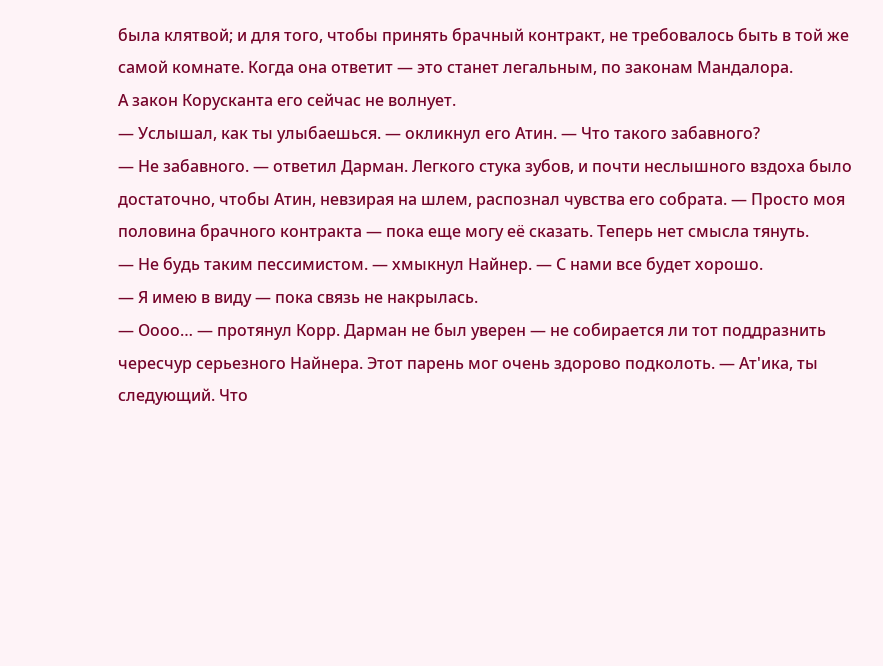была клятвой; и для того, чтобы принять брачный контракт, не требовалось быть в той же самой комнате. Когда она ответит — это станет легальным, по законам Мандалора.
А закон Корусканта его сейчас не волнует.
— Услышал, как ты улыбаешься. — окликнул его Атин. — Что такого забавного?
— Не забавного. — ответил Дарман. Легкого стука зубов, и почти неслышного вздоха было достаточно, чтобы Атин, невзирая на шлем, распознал чувства его собрата. — Просто моя половина брачного контракта — пока еще могу её сказать. Теперь нет смысла тянуть.
— Не будь таким пессимистом. — хмыкнул Найнер. — С нами все будет хорошо.
— Я имею в виду — пока связь не накрылась.
— Оооо… — протянул Корр. Дарман не был уверен — не собирается ли тот поддразнить чересчур серьезного Найнера. Этот парень мог очень здорово подколоть. — Ат'ика, ты следующий. Что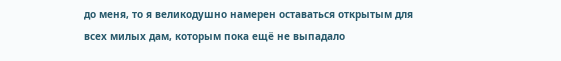до меня, то я великодушно намерен оставаться открытым для всех милых дам, которым пока ещё не выпадало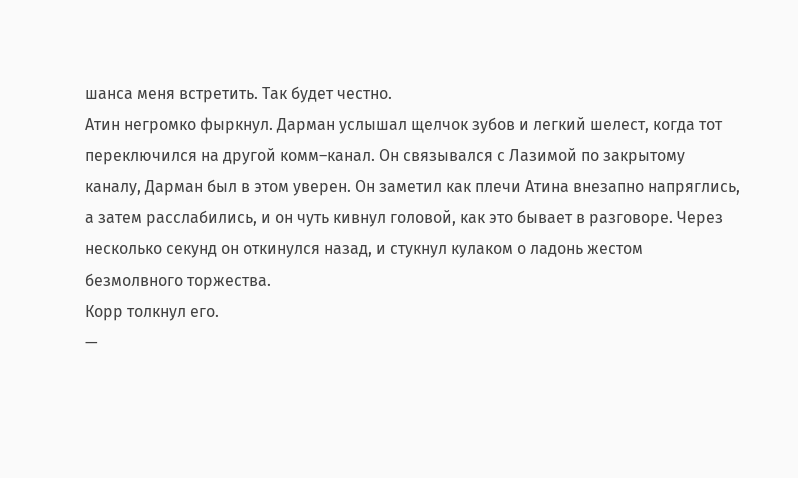шанса меня встретить. Так будет честно.
Атин негромко фыркнул. Дарман услышал щелчок зубов и легкий шелест, когда тот переключился на другой комм–канал. Он связывался с Лазимой по закрытому каналу, Дарман был в этом уверен. Он заметил как плечи Атина внезапно напряглись, а затем расслабились, и он чуть кивнул головой, как это бывает в разговоре. Через несколько секунд он откинулся назад, и стукнул кулаком о ладонь жестом безмолвного торжества.
Корр толкнул его.
—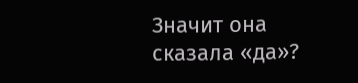Значит она сказала «да»?